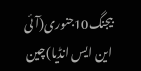بیجنگ10جنوری(آئی این ایس انڈیا)چین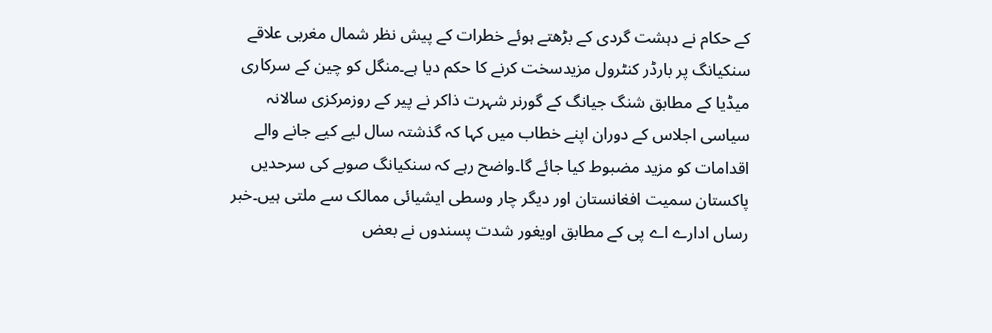کے حکام نے دہشت گردی کے بڑھتے ہوئے خطرات کے پیش نظر شمال مغربی علاقے سنکیانگ پر بارڈر کنٹرول مزیدسخت کرنے کا حکم دیا ہے۔منگل کو چین کے سرکاری میڈیا کے مطابق شنگ جیانگ کے گورنر شہرت ذاکر نے پیر کے روزمرکزی سالانہ سیاسی اجلاس کے دوران اپنے خطاب میں کہا کہ گذشتہ سال لیے کیے جانے والے اقدامات کو مزید مضبوط کیا جائے گا۔واضح رہے کہ سنکیانگ صوبے کی سرحدیں پاکستان سمیت افغانستان اور دیگر چار وسطی ایشیائی ممالک سے ملتی ہیں۔خبر رساں ادارے اے پی کے مطابق اویغور شدت پسندوں نے بعض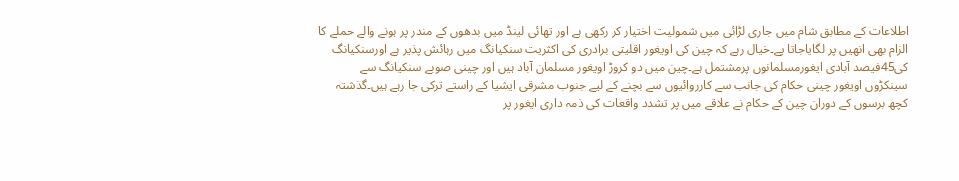اطلاعات کے مطابق شام میں جاری لڑائی میں شمولیت اختیار کر رکھی ہے اور تھائی لینڈ میں بدھوں کے مندر پر ہونے والے حملے کا الزام بھی انھیں پر لگایاجاتا پے۔خیال رہے کہ چین کی اویغور اقلیتی برادری کی اکثریت سنکیانگ میں رہائش پذیر ہے اورسنکیانگ کی45فیصد آبادی ایغورمسلمانوں پرمشتمل ہے۔چین میں دو کروڑ اویغور مسلمان آباد ہیں اور چینی صوبے سنکیانگ سے سینکڑوں اویغور چینی حکام کی جانب سے کارروائیوں سے بچنے کے لیے جنوب مشرقی ایشیا کے راستے ترکی جا رہے ہیں۔گذشتہ کچھ برسوں کے دوران چین کے حکام نے علاقے میں پر تشدد واقعات کی ذمہ داری ایغور پر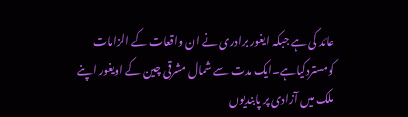عائد کی ہے جبکہ ایغور برادری نے ان واقعات کے الزامات کومستردکیاہے۔ایک مدت سے شمال مشرقی چین کے اویغور اپنے ملک میں آزادی پر پابندیوں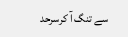سے تنگ آ کرسرحد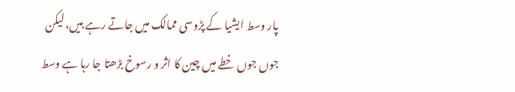پار وسط ایشیا کے پڑوسی ممالک میں جاتے رہے ہیں، لیکن جوں جوں خطے میں چین کا اثر و رسوخ بڑھتا جا رہا ہے وسط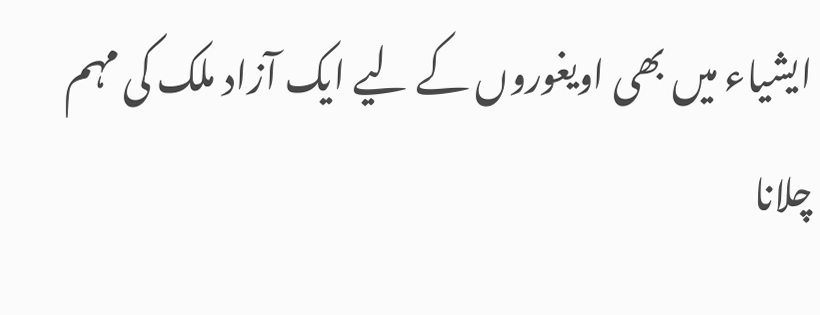ایشیاء میں بھی اویغوروں کے لیے ایک آزاد ملک کی مہم چلانا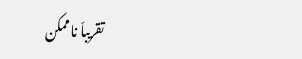تقریباّ ناممکن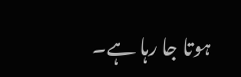ہوتا جا رہا ہے۔